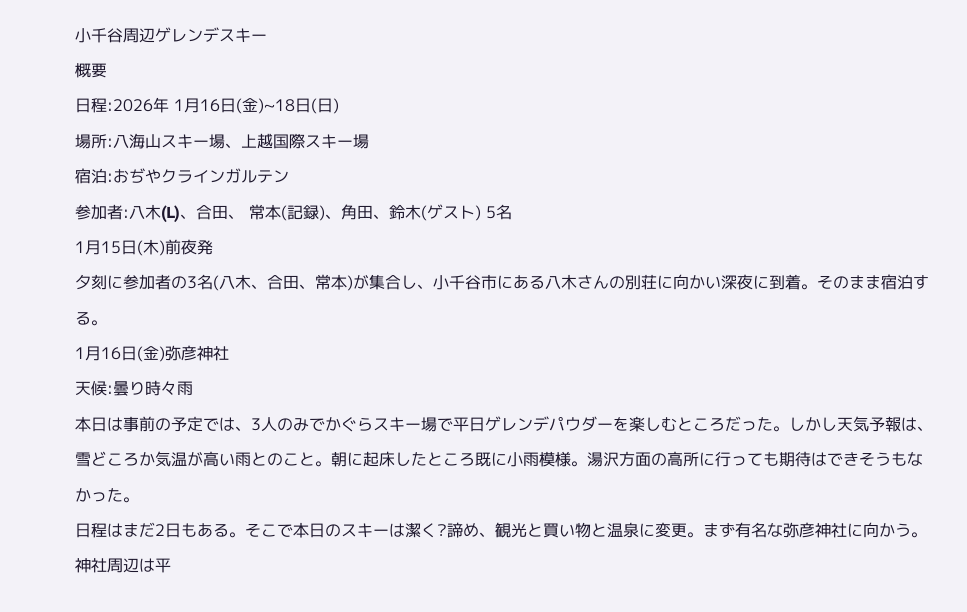小千谷周辺ゲレンデスキー
概要
日程:2026年 1月16日(金)~18日(日)
場所:八海山スキー場、上越国際スキー場
宿泊:おぢやクラインガルテン
参加者:八木(L)、合田、 常本(記録)、角田、鈴木(ゲスト) 5名
1月15日(木)前夜発
夕刻に参加者の3名(八木、合田、常本)が集合し、小千谷市にある八木さんの別荘に向かい深夜に到着。そのまま宿泊する。
1月16日(金)弥彦神社
天候:曇り時々雨
本日は事前の予定では、3人のみでかぐらスキー場で平日ゲレンデパウダーを楽しむところだった。しかし天気予報は、雪どころか気温が高い雨とのこと。朝に起床したところ既に小雨模様。湯沢方面の高所に行っても期待はできそうもなかった。
日程はまだ2日もある。そこで本日のスキーは潔く?諦め、観光と買い物と温泉に変更。まず有名な弥彦神社に向かう。神社周辺は平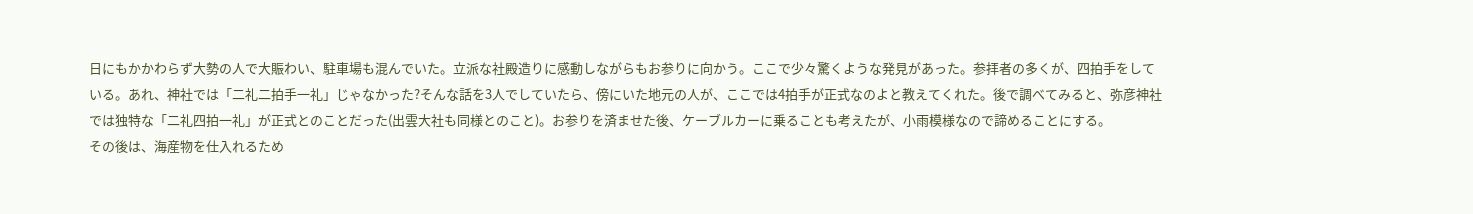日にもかかわらず大勢の人で大賑わい、駐車場も混んでいた。立派な社殿造りに感動しながらもお参りに向かう。ここで少々驚くような発見があった。参拝者の多くが、四拍手をしている。あれ、神社では「二礼二拍手一礼」じゃなかった?そんな話を3人でしていたら、傍にいた地元の人が、ここでは4拍手が正式なのよと教えてくれた。後で調べてみると、弥彦神社では独特な「二礼四拍一礼」が正式とのことだった(出雲大社も同様とのこと)。お参りを済ませた後、ケーブルカーに乗ることも考えたが、小雨模様なので諦めることにする。
その後は、海産物を仕入れるため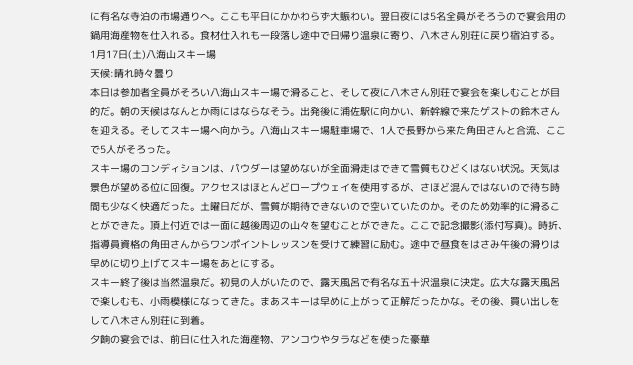に有名な寺泊の市場通りへ。ここも平日にかかわらず大賑わい。翌日夜には5名全員がそろうので宴会用の鍋用海産物を仕入れる。食材仕入れも一段落し途中で日帰り温泉に寄り、八木さん別荘に戻り宿泊する。
1月17日(土)八海山スキー場
天候:晴れ時々曇り
本日は参加者全員がそろい八海山スキー場で滑ること、そして夜に八木さん別荘で宴会を楽しむことが目的だ。朝の天候はなんとか雨にはならなそう。出発後に浦佐駅に向かい、新幹線で来たゲストの鈴木さんを迎える。そしてスキー場へ向かう。八海山スキー場駐車場で、1人で長野から来た角田さんと合流、ここで5人がそろった。
スキー場のコンディションは、パウダーは望めないが全面滑走はできて雪質もひどくはない状況。天気は景色が望める位に回復。アクセスはほとんどロープウェイを使用するが、さほど混んではないので待ち時間も少なく快適だった。土曜日だが、雪質が期待できないので空いていたのか。そのため効率的に滑ることができた。頂上付近では一面に越後周辺の山々を望むことができた。ここで記念撮影(添付写真)。時折、指導員資格の角田さんからワンポイントレッスンを受けて練習に励む。途中で昼食をはさみ午後の滑りは早めに切り上げてスキー場をあとにする。
スキー終了後は当然温泉だ。初見の人がいたので、露天風呂で有名な五十沢温泉に決定。広大な露天風呂で楽しむも、小雨模様になってきた。まあスキーは早めに上がって正解だったかな。その後、買い出しをして八木さん別荘に到着。
夕餉の宴会では、前日に仕入れた海産物、アンコウやタラなどを使った豪華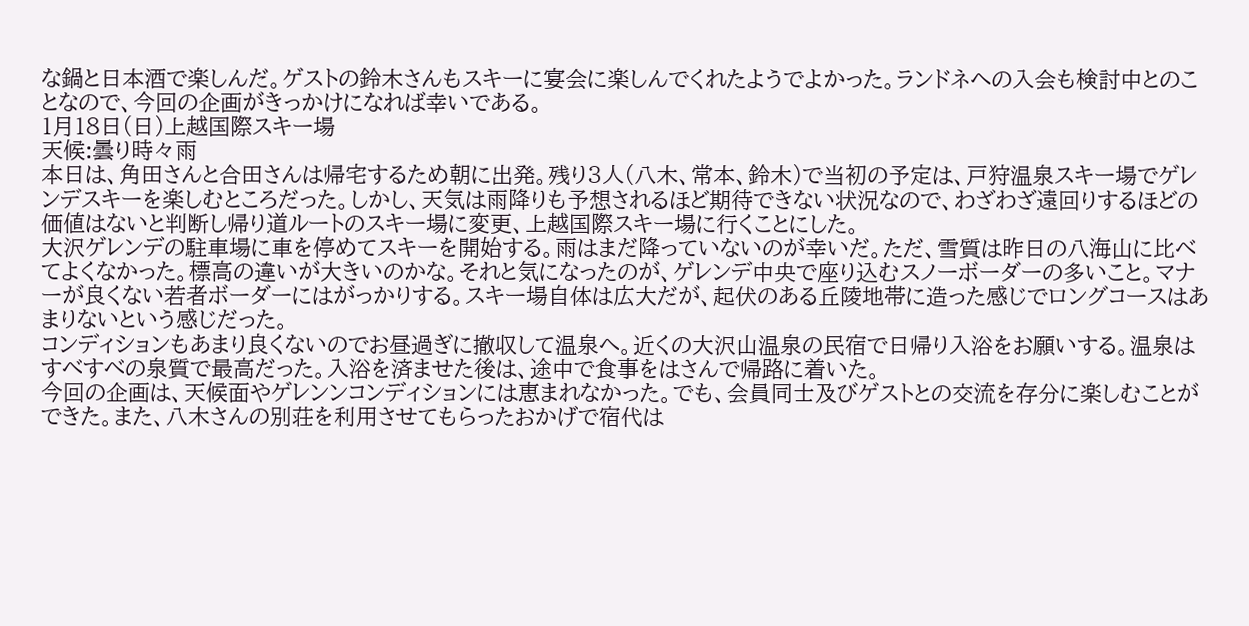な鍋と日本酒で楽しんだ。ゲストの鈴木さんもスキーに宴会に楽しんでくれたようでよかった。ランドネへの入会も検討中とのことなので、今回の企画がきっかけになれば幸いである。
1月18日(日)上越国際スキー場
天候:曇り時々雨
本日は、角田さんと合田さんは帰宅するため朝に出発。残り3人(八木、常本、鈴木)で当初の予定は、戸狩温泉スキー場でゲレンデスキーを楽しむところだった。しかし、天気は雨降りも予想されるほど期待できない状況なので、わざわざ遠回りするほどの価値はないと判断し帰り道ルートのスキー場に変更、上越国際スキー場に行くことにした。
大沢ゲレンデの駐車場に車を停めてスキーを開始する。雨はまだ降っていないのが幸いだ。ただ、雪質は昨日の八海山に比べてよくなかった。標高の違いが大きいのかな。それと気になったのが、ゲレンデ中央で座り込むスノーボーダーの多いこと。マナーが良くない若者ボーダーにはがっかりする。スキー場自体は広大だが、起伏のある丘陵地帯に造った感じでロングコースはあまりないという感じだった。
コンディションもあまり良くないのでお昼過ぎに撤収して温泉へ。近くの大沢山温泉の民宿で日帰り入浴をお願いする。温泉はすべすべの泉質で最高だった。入浴を済ませた後は、途中で食事をはさんで帰路に着いた。
今回の企画は、天候面やゲレンンコンディションには恵まれなかった。でも、会員同士及びゲストとの交流を存分に楽しむことができた。また、八木さんの別荘を利用させてもらったおかげで宿代は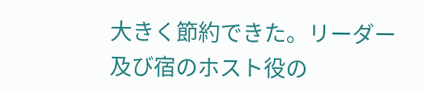大きく節約できた。リーダー及び宿のホスト役の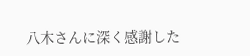八木さんに深く感謝した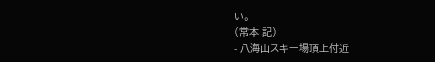い。
(常本 記)
- 八海山スキー場頂上付近